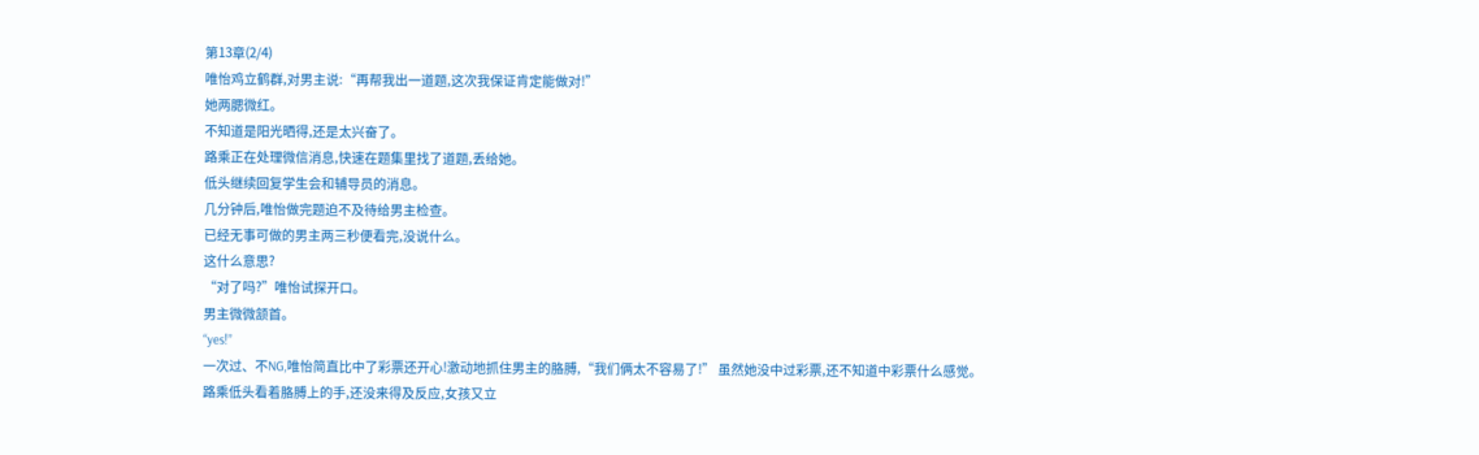第13章(2/4)
唯怡鸡立鹤群,对男主说:“再帮我出一道题,这次我保证肯定能做对!”
她两腮微红。
不知道是阳光晒得,还是太兴奋了。
路乘正在处理微信消息,快速在题集里找了道题,丢给她。
低头继续回复学生会和辅导员的消息。
几分钟后,唯怡做完题迫不及待给男主检查。
已经无事可做的男主两三秒便看完,没说什么。
这什么意思?
“对了吗?”唯怡试探开口。
男主微微颔首。
“yes!”
一次过、不NG,唯怡简直比中了彩票还开心!激动地抓住男主的胳膊,“我们俩太不容易了!” 虽然她没中过彩票,还不知道中彩票什么感觉。
路乘低头看着胳膊上的手,还没来得及反应,女孩又立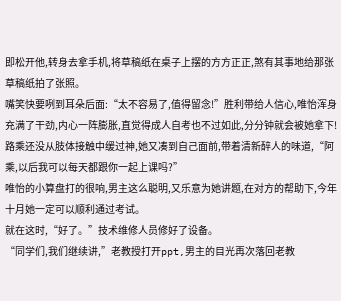即松开他,转身去拿手机,将草稿纸在桌子上摆的方方正正,煞有其事地给那张草稿纸拍了张照。
嘴笑快要咧到耳朵后面:“太不容易了,值得留念!”胜利带给人信心,唯怡浑身充满了干劲,内心一阵膨胀,直觉得成人自考也不过如此,分分钟就会被她拿下!
路乘还没从肢体接触中缓过神,她又凑到自己面前,带着清新醉人的味道,“阿乘,以后我可以每天都跟你一起上课吗?”
唯怡的小算盘打的很响,男主这么聪明,又乐意为她讲题,在对方的帮助下,今年十月她一定可以顺利通过考试。
就在这时,“好了。”技术维修人员修好了设备。
“同学们,我们继续讲,”老教授打开ppt,男主的目光再次落回老教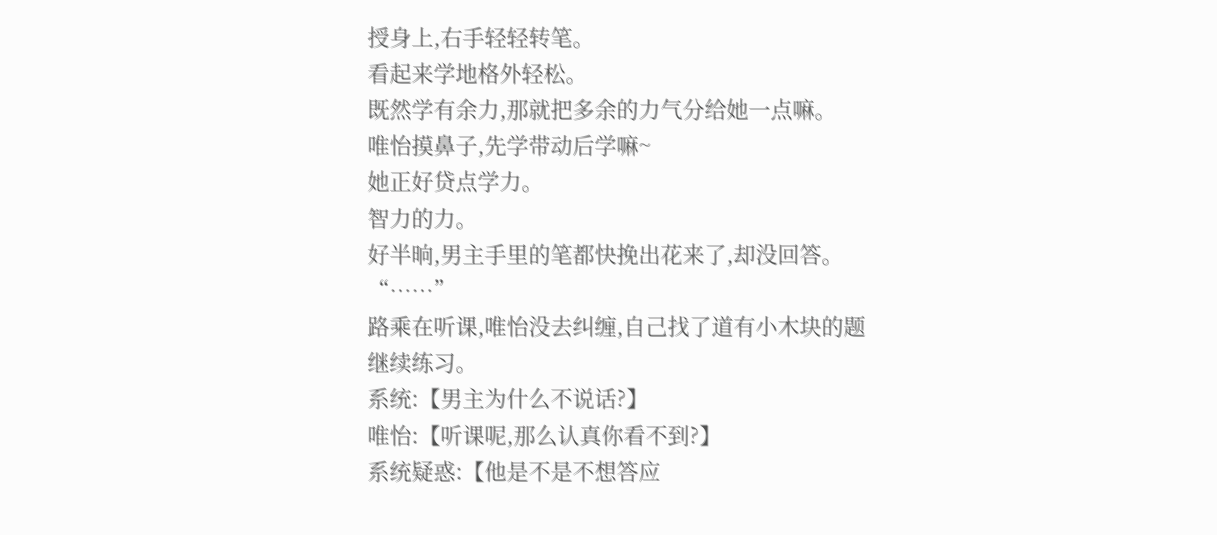授身上,右手轻轻转笔。
看起来学地格外轻松。
既然学有余力,那就把多余的力气分给她一点嘛。
唯怡摸鼻子,先学带动后学嘛~
她正好贷点学力。
智力的力。
好半晌,男主手里的笔都快挽出花来了,却没回答。
“……”
路乘在听课,唯怡没去纠缠,自己找了道有小木块的题继续练习。
系统:【男主为什么不说话?】
唯怡:【听课呢,那么认真你看不到?】
系统疑惑:【他是不是不想答应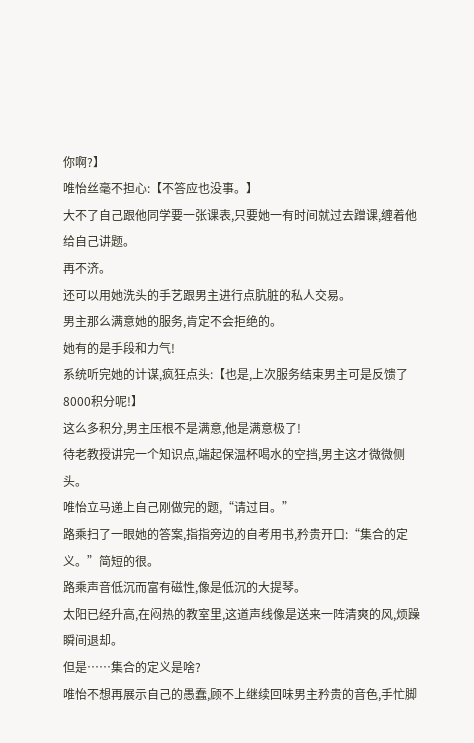你啊?】
唯怡丝毫不担心:【不答应也没事。】
大不了自己跟他同学要一张课表,只要她一有时间就过去蹭课,缠着他给自己讲题。
再不济。
还可以用她洗头的手艺跟男主进行点肮脏的私人交易。
男主那么满意她的服务,肯定不会拒绝的。
她有的是手段和力气!
系统听完她的计谋,疯狂点头:【也是,上次服务结束男主可是反馈了8000积分呢!】
这么多积分,男主压根不是满意,他是满意极了!
待老教授讲完一个知识点,端起保温杯喝水的空挡,男主这才微微侧头。
唯怡立马递上自己刚做完的题,“请过目。”
路乘扫了一眼她的答案,指指旁边的自考用书,矜贵开口:“集合的定义。”简短的很。
路乘声音低沉而富有磁性,像是低沉的大提琴。
太阳已经升高,在闷热的教室里,这道声线像是送来一阵清爽的风,烦躁瞬间退却。
但是……集合的定义是啥?
唯怡不想再展示自己的愚蠢,顾不上继续回味男主矜贵的音色,手忙脚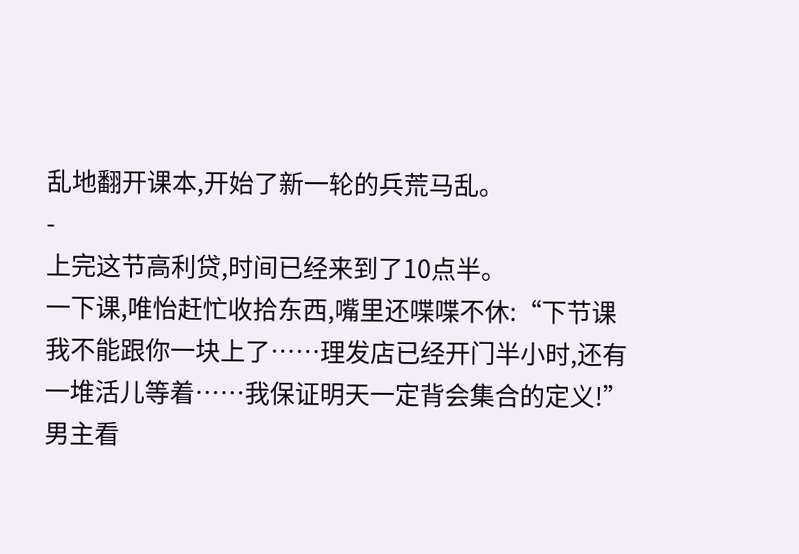乱地翻开课本,开始了新一轮的兵荒马乱。
-
上完这节高利贷,时间已经来到了10点半。
一下课,唯怡赶忙收拾东西,嘴里还喋喋不休:“下节课我不能跟你一块上了……理发店已经开门半小时,还有一堆活儿等着……我保证明天一定背会集合的定义!”
男主看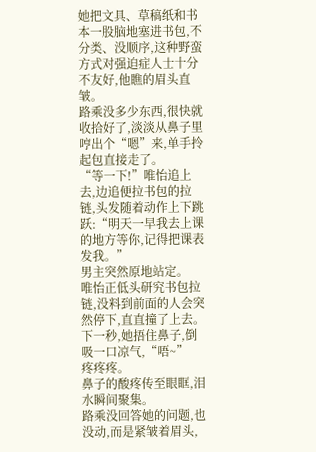她把文具、草稿纸和书本一股脑地塞进书包,不分类、没顺序,这种野蛮方式对强迫症人士十分不友好,他瞧的眉头直皱。
路乘没多少东西,很快就收拾好了,淡淡从鼻子里哼出个“嗯”来,单手拎起包直接走了。
“等一下!”唯怡追上去,边追便拉书包的拉链,头发随着动作上下跳跃:“明天一早我去上课的地方等你,记得把课表发我。”
男主突然原地站定。
唯怡正低头研究书包拉链,没料到前面的人会突然停下,直直撞了上去。
下一秒,她捂住鼻子,倒吸一口凉气,“唔~”
疼疼疼。
鼻子的酸疼传至眼眶,泪水瞬间聚集。
路乘没回答她的问题,也没动,而是紧皱着眉头,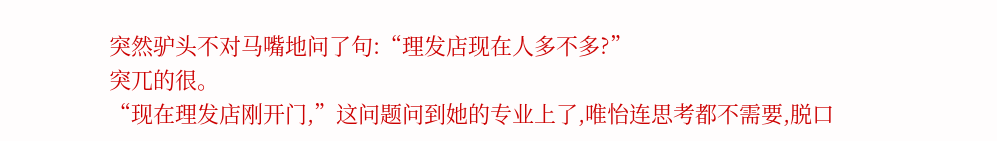突然驴头不对马嘴地问了句:“理发店现在人多不多?”
突兀的很。
“现在理发店刚开门,”这问题问到她的专业上了,唯怡连思考都不需要,脱口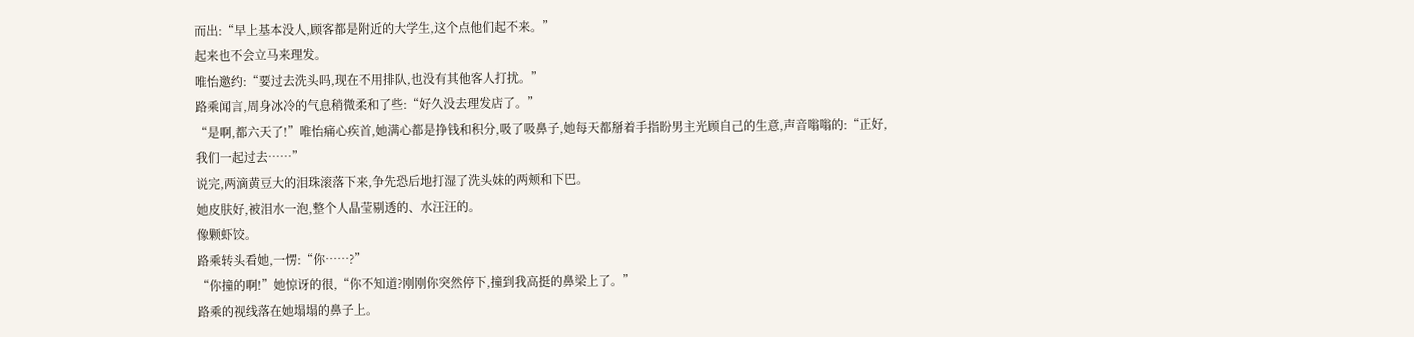而出:“早上基本没人,顾客都是附近的大学生,这个点他们起不来。”
起来也不会立马来理发。
唯怡邀约:“要过去洗头吗,现在不用排队,也没有其他客人打扰。”
路乘闻言,周身冰冷的气息稍微柔和了些:“好久没去理发店了。”
“是啊,都六天了!”唯怡痛心疾首,她满心都是挣钱和积分,吸了吸鼻子,她每天都掰着手指盼男主光顾自己的生意,声音嗡嗡的:“正好,我们一起过去……”
说完,两滴黄豆大的泪珠滚落下来,争先恐后地打湿了洗头妹的两颊和下巴。
她皮肤好,被泪水一泡,整个人晶莹剔透的、水汪汪的。
像颗虾饺。
路乘转头看她,一愣:“你……?”
“你撞的啊!”她惊讶的很,“你不知道?刚刚你突然停下,撞到我高挺的鼻梁上了。”
路乘的视线落在她塌塌的鼻子上。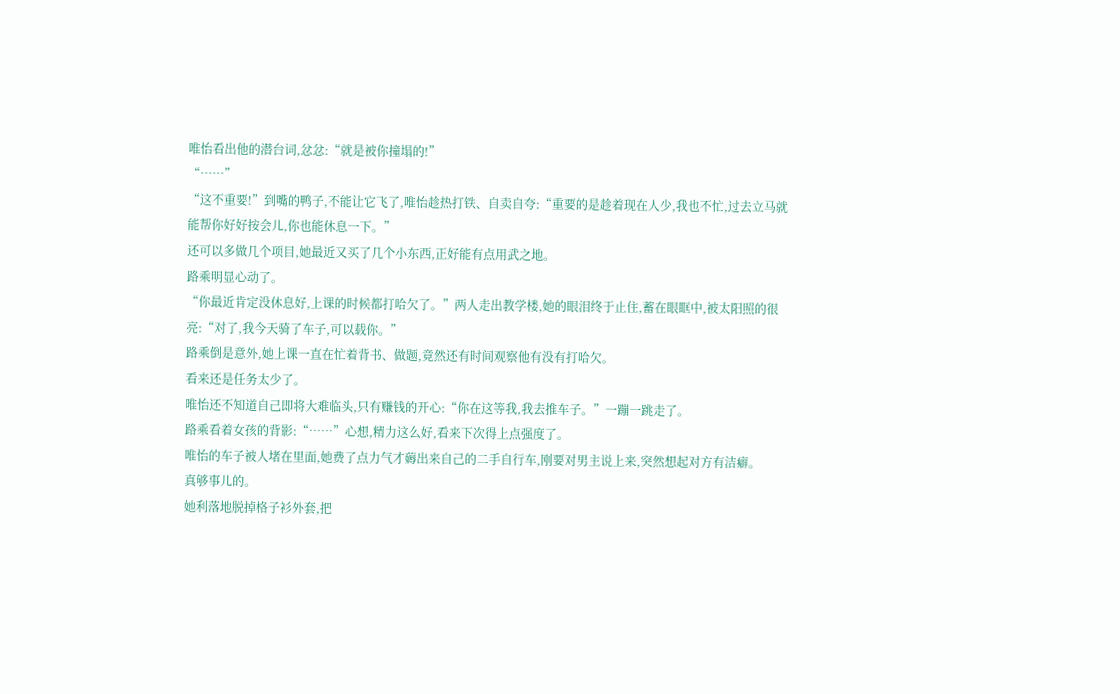唯怡看出他的潜台词,忿忿:“就是被你撞塌的!”
“……”
“这不重要!”到嘴的鸭子,不能让它飞了,唯怡趁热打铁、自卖自夸:“重要的是趁着现在人少,我也不忙,过去立马就能帮你好好按会儿,你也能休息一下。”
还可以多做几个项目,她最近又买了几个小东西,正好能有点用武之地。
路乘明显心动了。
“你最近肯定没休息好,上课的时候都打哈欠了。”两人走出教学楼,她的眼泪终于止住,蓄在眼眶中,被太阳照的很亮:“对了,我今天骑了车子,可以载你。”
路乘倒是意外,她上课一直在忙着背书、做题,竟然还有时间观察他有没有打哈欠。
看来还是任务太少了。
唯怡还不知道自己即将大难临头,只有赚钱的开心:“你在这等我,我去推车子。”一蹦一跳走了。
路乘看着女孩的背影:“……”心想,精力这么好,看来下次得上点强度了。
唯怡的车子被人堵在里面,她费了点力气才薅出来自己的二手自行车,刚要对男主说上来,突然想起对方有洁癖。
真够事儿的。
她利落地脱掉格子衫外套,把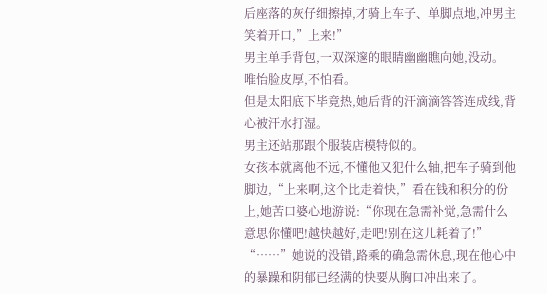后座落的灰仔细擦掉,才骑上车子、单脚点地,冲男主笑着开口,”上来!”
男主单手背包,一双深邃的眼睛幽幽瞧向她,没动。
唯怡脸皮厚,不怕看。
但是太阳底下毕竟热,她后背的汗滴滴答答连成线,背心被汗水打湿。
男主还站那跟个服装店模特似的。
女孩本就离他不远,不懂他又犯什么轴,把车子骑到他脚边,“上来啊,这个比走着快,”看在钱和积分的份上,她苦口婆心地游说:“你现在急需补觉,急需什么意思你懂吧!越快越好,走吧!别在这儿耗着了!”
“……”她说的没错,路乘的确急需休息,现在他心中的暴躁和阴郁已经满的快要从胸口冲出来了。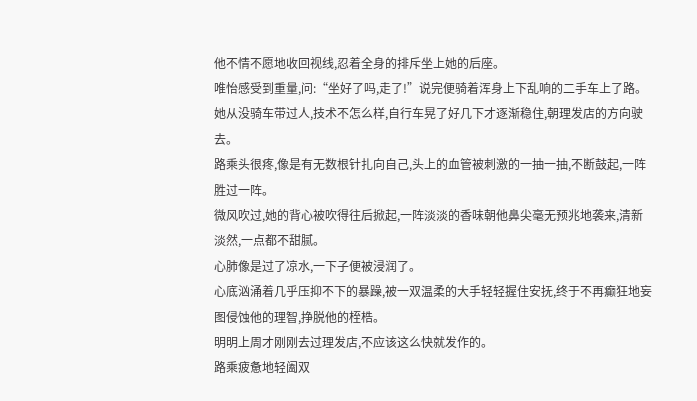他不情不愿地收回视线,忍着全身的排斥坐上她的后座。
唯怡感受到重量,问:“坐好了吗,走了!”说完便骑着浑身上下乱响的二手车上了路。
她从没骑车带过人,技术不怎么样,自行车晃了好几下才逐渐稳住,朝理发店的方向驶去。
路乘头很疼,像是有无数根针扎向自己,头上的血管被刺激的一抽一抽,不断鼓起,一阵胜过一阵。
微风吹过,她的背心被吹得往后掀起,一阵淡淡的香味朝他鼻尖毫无预兆地袭来,清新淡然,一点都不甜腻。
心肺像是过了凉水,一下子便被浸润了。
心底汹涌着几乎压抑不下的暴躁,被一双温柔的大手轻轻握住安抚,终于不再癫狂地妄图侵蚀他的理智,挣脱他的桎梏。
明明上周才刚刚去过理发店,不应该这么快就发作的。
路乘疲惫地轻阖双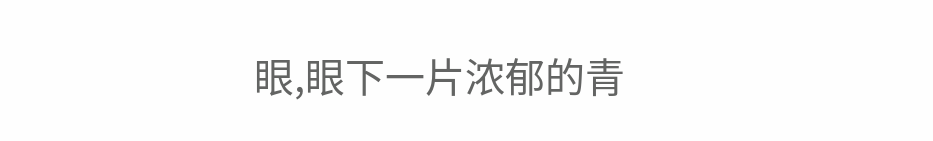眼,眼下一片浓郁的青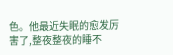色。他最近失眠的愈发厉害了,整夜整夜的睡不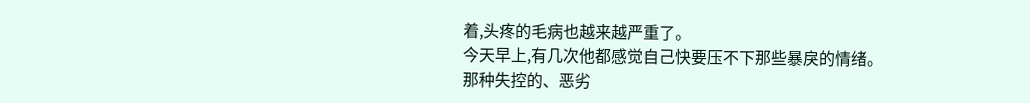着,头疼的毛病也越来越严重了。
今天早上,有几次他都感觉自己快要压不下那些暴戾的情绪。
那种失控的、恶劣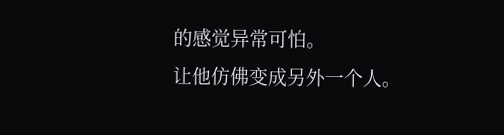的感觉异常可怕。
让他仿佛变成另外一个人。